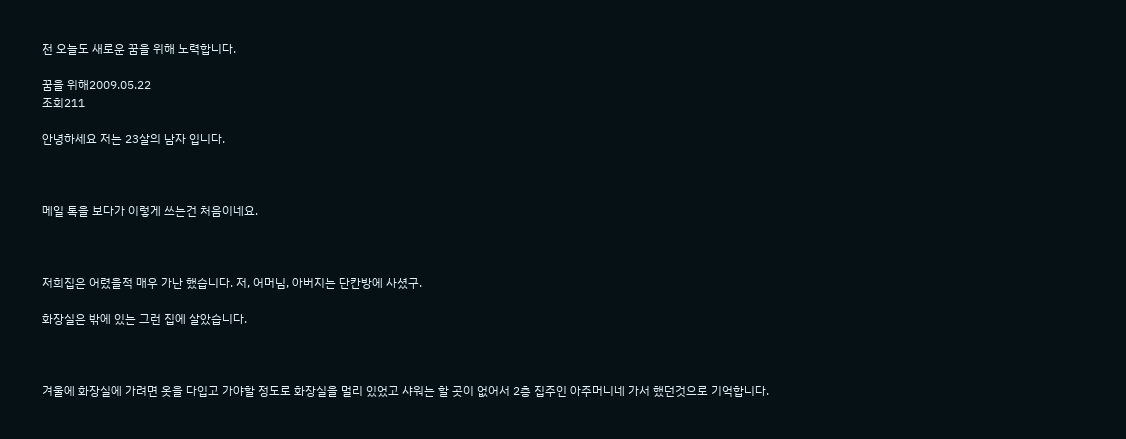전 오늘도 새로운 꿈을 위해 노력합니다.

꿈을 위해2009.05.22
조회211

안녕하세요 저는 23살의 남자 입니다.



메일 톡을 보다가 이렇게 쓰는건 처음이네요.



저희집은 어렸을적 매우 가난 했습니다. 저, 어머님, 아버지는 단칸방에 사셨구.

화장실은 밖에 있는 그런 집에 살았습니다.



겨울에 화장실에 가려면 옷을 다입고 가야할 정도로 화장실을 멀리 있었고 샤워는 할 곳이 없어서 2층 집주인 아주머니네 가서 했던것으로 기억합니다.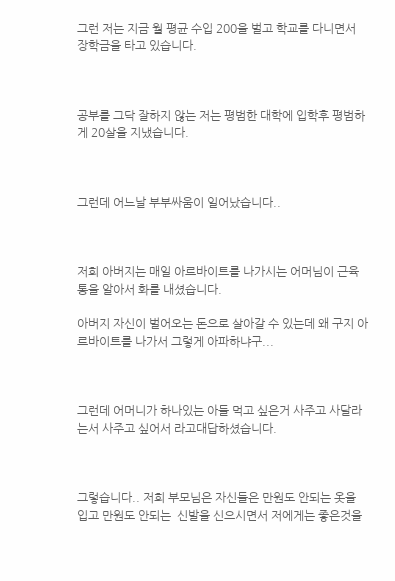그런 저는 지금 월 평균 수입 200을 벌고 학교를 다니면서 장학금을 타고 있습니다.



공부를 그닥 잘하지 않는 저는 평범한 대학에 입학후 평범하게 20살을 지냈습니다.



그런데 어느날 부부싸움이 일어났습니다..



저희 아버지는 매일 아르바이트를 나가시는 어머님이 근육통을 알아서 화를 내셨습니다.

아버지 자신이 벌어오는 돈으로 살아갈 수 있는데 왜 구지 아르바이트를 나가서 그렇게 아파하냐구...



그런데 어머니가 하나있는 아들 먹고 싶은거 사주고 사달라는서 사주고 싶어서 라고대답하셨습니다.



그렇습니다.. 저희 부모님은 자신들은 만원도 안되는 옷을 입고 만원도 안되는  신발을 신으시면서 저에게는 좋은것을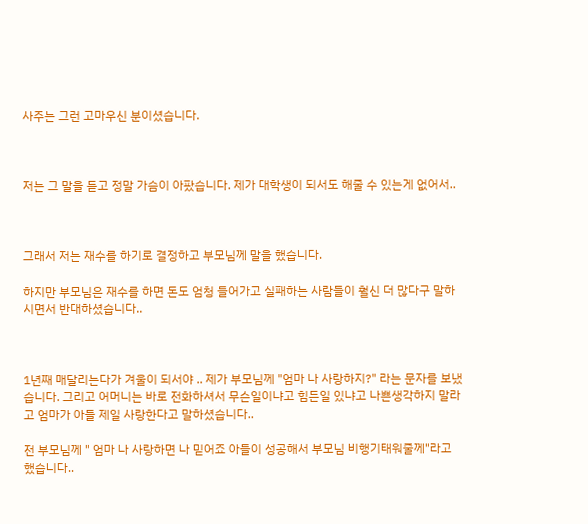사주는 그런 고마우신 분이셨습니다.



저는 그 말을 듣고 정말 가슴이 아팠습니다. 제가 대학생이 되서도 해줄 수 있는게 없어서..



그래서 저는 재수를 하기로 결정하고 부모님께 말을 했습니다.

하지만 부모님은 재수를 하면 돈도 엄청 들어가고 실패하는 사람들이 훨신 더 많다구 말하시면서 반대하셨습니다..



1년째 매달리는다가 겨울이 되서야 .. 제가 부모님께 "엄마 나 사랑하지?" 라는 문자를 보냈습니다. 그리고 어머니는 바로 전화하셔서 무슨일이냐고 힘든일 있냐고 나쁜생각하지 말라고 엄마가 아들 제일 사랑한다고 말하셨습니다..

전 부모님께 " 엄마 나 사랑하면 나 믿어죠 아들이 성공해서 부모님 비행기태워줄께"라고 했습니다..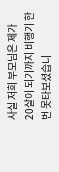사실 저희 부모님은 제가 20살이 되기까지 비행기 한번 못타보셨습니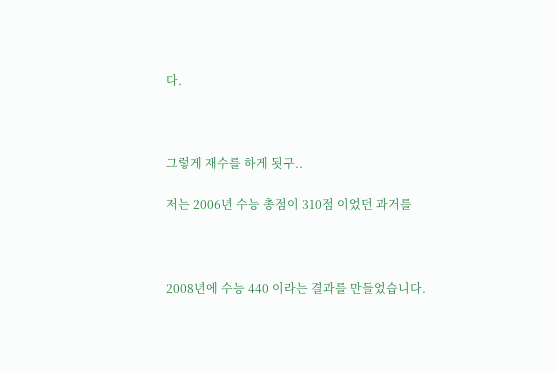다.



그렇게 재수를 하게 됫구..

저는 2006년 수능 총점이 310점 이었던 과거를



2008년에 수능 440 이라는 결과를 만들었습니다.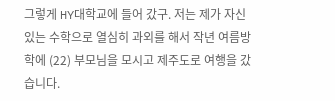그렇게 HY대학교에 들어 갔구. 저는 제가 자신있는 수학으로 열심히 과외를 해서 작년 여름방학에 (22) 부모님을 모시고 제주도로 여행을 갔습니다.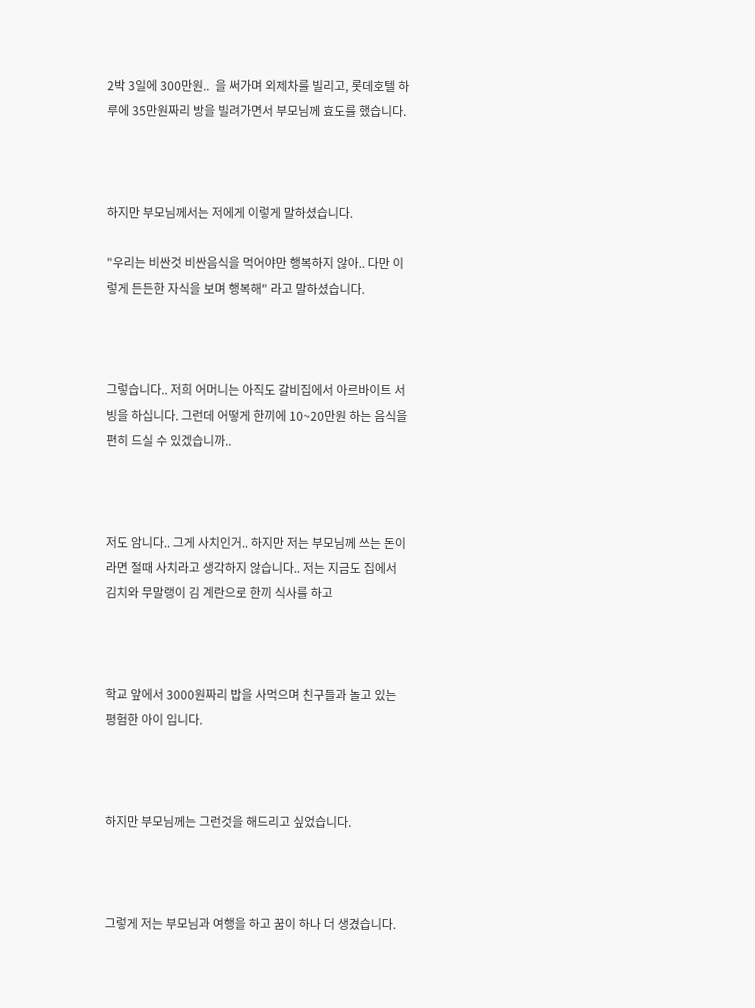2박 3일에 300만원..  을 써가며 외제차를 빌리고, 롯데호텔 하루에 35만원짜리 방을 빌려가면서 부모님께 효도를 했습니다.



하지만 부모님께서는 저에게 이렇게 말하셨습니다.

"우리는 비싼것 비싼음식을 먹어야만 행복하지 않아.. 다만 이렇게 든든한 자식을 보며 행복해" 라고 말하셨습니다.



그렇습니다.. 저희 어머니는 아직도 갈비집에서 아르바이트 서빙을 하십니다. 그런데 어떻게 한끼에 10~20만원 하는 음식을 편히 드실 수 있겠습니까..



저도 암니다.. 그게 사치인거.. 하지만 저는 부모님께 쓰는 돈이라면 절때 사치라고 생각하지 않습니다.. 저는 지금도 집에서 김치와 무말랭이 김 계란으로 한끼 식사를 하고



학교 앞에서 3000원짜리 밥을 사먹으며 친구들과 놀고 있는 평험한 아이 입니다.



하지만 부모님께는 그런것을 해드리고 싶었습니다.



그렇게 저는 부모님과 여행을 하고 꿈이 하나 더 생겼습니다.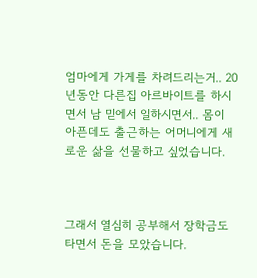엄마에게 가게를 차려드리는거.. 20년동안 다른집 아르바이트를 하시면서 남 믿에서 일하시면서.. 몸이 아픈데도 출근하는 어머니에게 새로운 삶을 선물하고 싶었습니다.



그래서 열심히 공부해서 장학금도 타면서 돈을 모았습니다.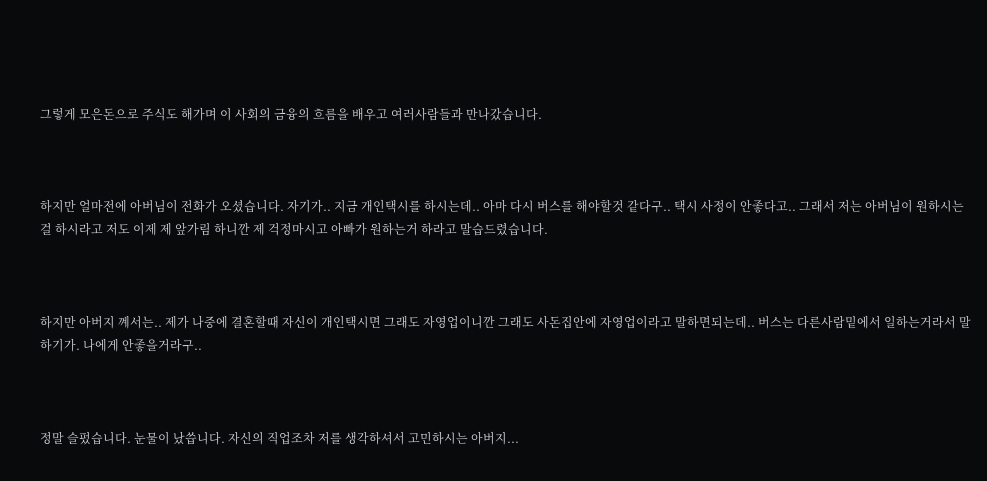그렇게 모은돈으로 주식도 해가며 이 사회의 금융의 흐름을 배우고 여러사람들과 만나갔습니다.



하지만 얼마전에 아버님이 전화가 오셨습니다. 자기가.. 지금 개인택시를 하시는데.. 아마 다시 버스를 해야할것 같다구.. 택시 사정이 안좋다고.. 그래서 저는 아버님이 원하시는걸 하시라고 저도 이제 제 앞가림 하니깐 제 걱정마시고 아빠가 원하는거 하라고 말습드렸습니다.



하지만 아버지 꼐서는.. 제가 나중에 결혼할때 자신이 개인택시면 그래도 자영업이니깐 그래도 사돈집안에 자영업이라고 말하면되는데.. 버스는 다른사람밑에서 일하는거라서 말하기가. 나에게 안좋을거라구..



정말 슬펐습니다. 눈물이 났씁니다. 자신의 직업조차 저를 생각하셔서 고민하시는 아버지...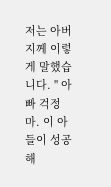저는 아버지께 이렇게 말했습니다. " 아빠 걱정마. 이 아들이 성공해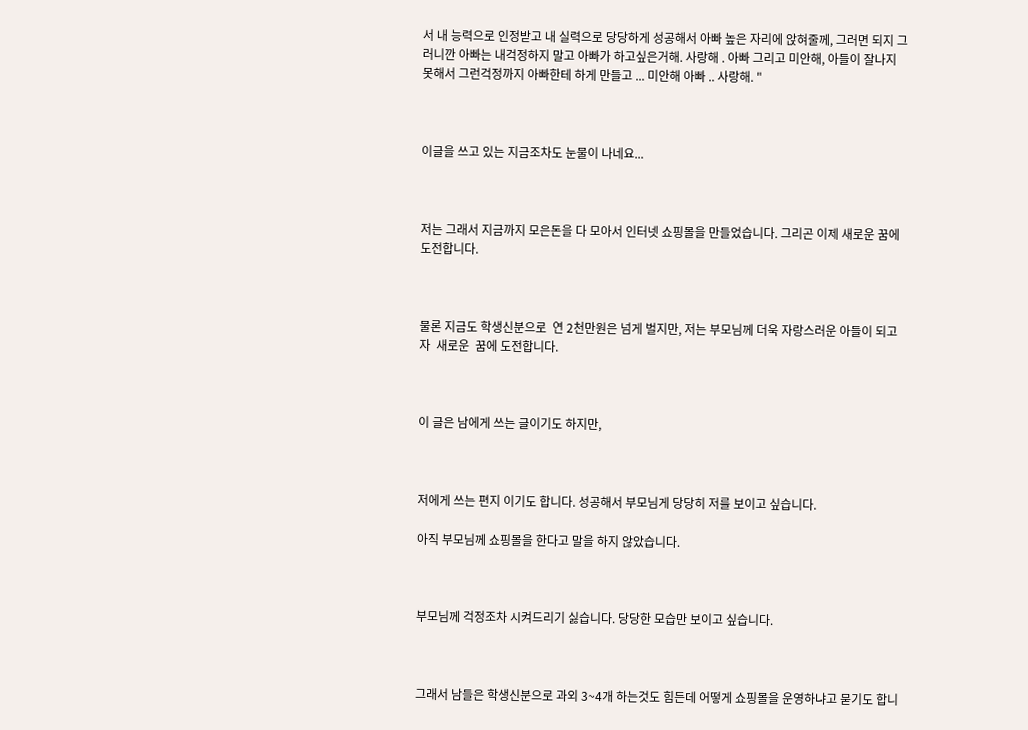서 내 능력으로 인정받고 내 실력으로 당당하게 성공해서 아빠 높은 자리에 앉혀줄께, 그러면 되지 그러니깐 아빠는 내걱정하지 말고 아빠가 하고싶은거해. 사랑해 . 아빠 그리고 미안해, 아들이 잘나지 못해서 그런걱정까지 아빠한테 하게 만들고 ... 미안해 아빠 .. 사랑해. "



이글을 쓰고 있는 지금조차도 눈물이 나네요...



저는 그래서 지금까지 모은돈을 다 모아서 인터넷 쇼핑몰을 만들었습니다. 그리곤 이제 새로운 꿈에 도전합니다.



물론 지금도 학생신분으로  연 2천만원은 넘게 벌지만, 저는 부모님께 더욱 자랑스러운 아들이 되고자  새로운  꿈에 도전합니다.



이 글은 남에게 쓰는 글이기도 하지만,



저에게 쓰는 편지 이기도 합니다. 성공해서 부모님게 당당히 저를 보이고 싶습니다.

아직 부모님께 쇼핑몰을 한다고 말을 하지 않았습니다.



부모님께 걱정조차 시켜드리기 싫습니다. 당당한 모습만 보이고 싶습니다.



그래서 남들은 학생신분으로 과외 3~4개 하는것도 힘든데 어떻게 쇼핑몰을 운영하냐고 묻기도 합니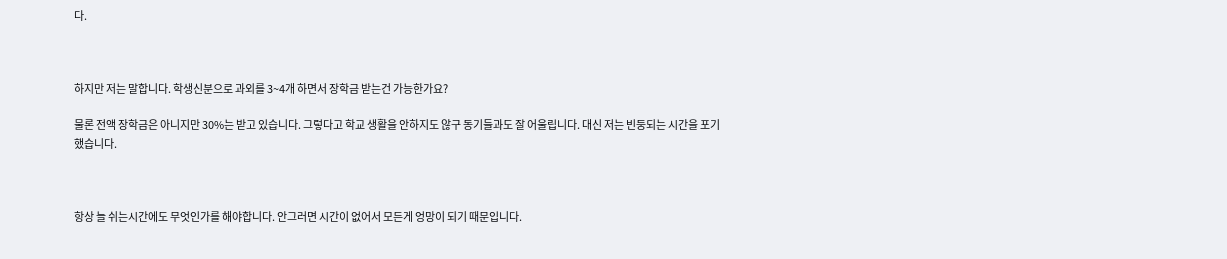다.



하지만 저는 말합니다. 학생신분으로 과외를 3~4개 하면서 장학금 받는건 가능한가요?

물론 전액 장학금은 아니지만 30%는 받고 있습니다. 그렇다고 학교 생활을 안하지도 않구 동기들과도 잘 어울립니다. 대신 저는 빈둥되는 시간을 포기 했습니다.



항상 늘 쉬는시간에도 무엇인가를 해야합니다. 안그러면 시간이 없어서 모든게 엉망이 되기 때문입니다.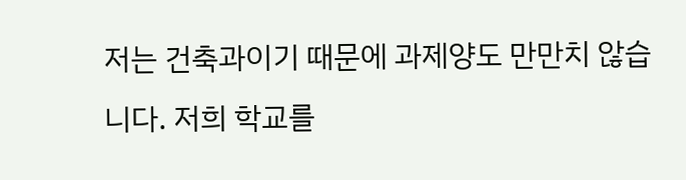저는 건축과이기 때문에 과제양도 만만치 않습니다. 저희 학교를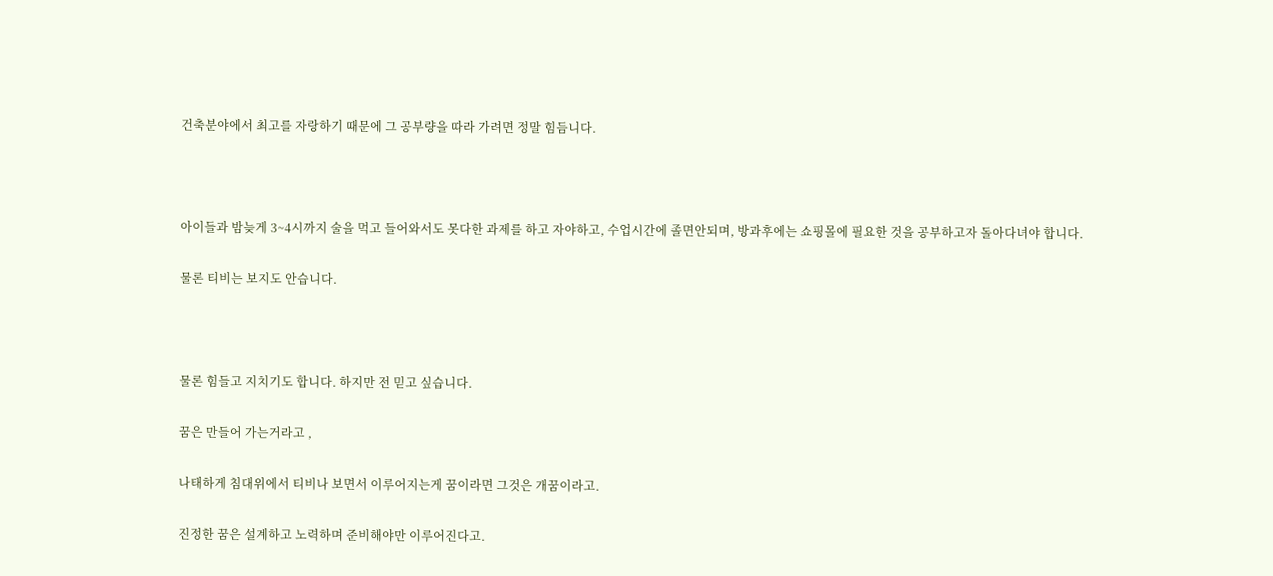건축분야에서 최고를 자랑하기 때문에 그 공부량을 따라 가려면 정말 힘듬니다.



아이들과 밤늦게 3~4시까지 술을 먹고 들어와서도 못다한 과제를 하고 자야하고, 수업시간에 졸면안되며, 방과후에는 쇼핑몰에 필요한 것을 공부하고자 돌아다녀야 합니다.

물론 티비는 보지도 안습니다.



물론 힘들고 지치기도 합니다. 하지만 전 믿고 싶습니다.

꿈은 만들어 가는거라고 ,

나태하게 침대위에서 티비나 보면서 이루어지는게 꿈이라면 그것은 개꿈이라고.

진정한 꿈은 설계하고 노력하며 준비해야만 이루어진다고.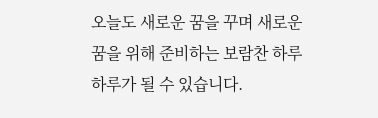오늘도 새로운 꿈을 꾸며 새로운 꿈을 위해 준비하는 보람찬 하루하루가 될 수 있습니다.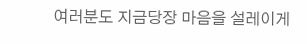여러분도 지금당장 마음을 설레이게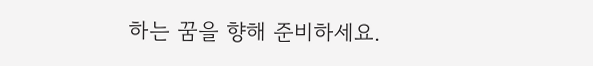하는 꿈을 향해 준비하세요.